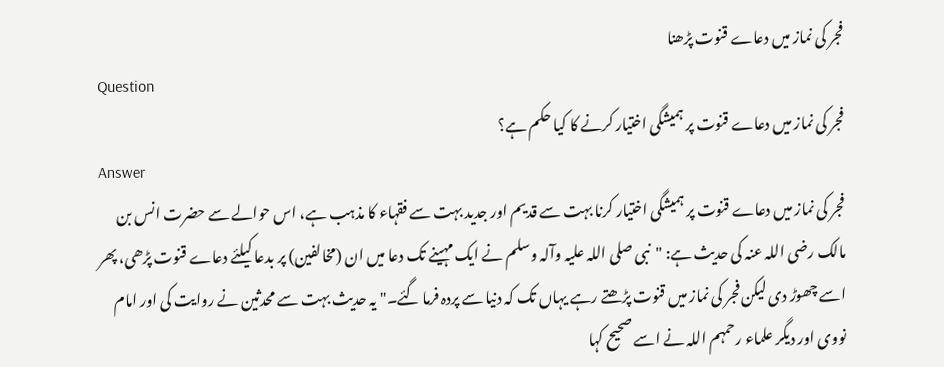فجر کی نماز میں دعاے قنوت پڑھنا
Question
فجر کی نماز میں دعاے قنوت پر ہمیشگی اختیار کرنے کا کیا حکم ہے؟
Answer
فجر کی نماز میں دعاے قنوت پر ہمیشگی اختیار کرنا بہت سے قدیم اور جدید بہت سے فقہاء کا مذہب ہے، اس حوالے سے حضرت انس بن مالک رضی اللہ عنہ کی حدیث ہے: "نبی صلی اللہ علیہ وآلہ وسلم نے ایک مہینے تک دعا میں ان (مخالفین) پر بدعا کیلئے دعاے قنوت پڑھی، پھر اسے چھوڑ دی لیکن فجر کی نماز میں قنوت پڑھتے رہے یہاں تک کہ دنیا سے پردہ فرما گئے۔" یہ حدیث بہت سے محدثین نے روایت کی اور امام نووی اور دیگر علماء رحمہم اللہ نے اسے صحیح کہا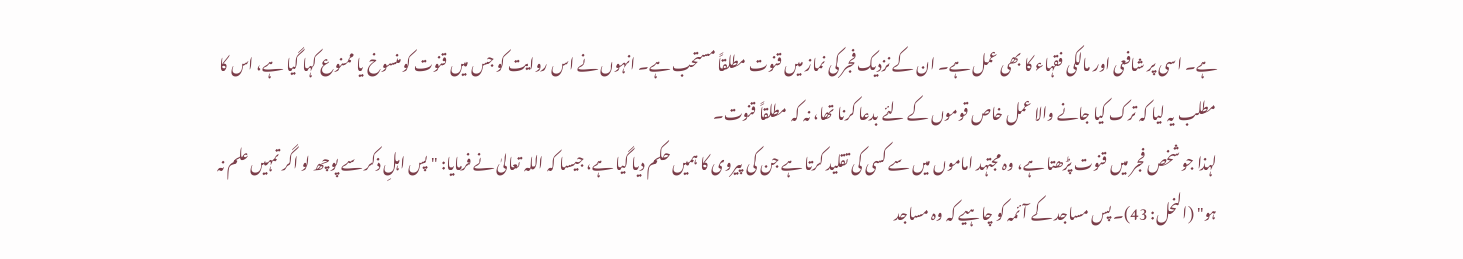ہے۔ اسی پر شافعی اور مالکی فقہاء کا بھی عمل ہے۔ ان کے نزدیک فجر کی نماز میں قنوت مطلقاً مستحب ہے۔ انہوں نے اس روایت کو جس میں قنوت کو منسوخ یا ممنوع کہا گیا ہے، اس کا مطلب یہ لیا کہ ترک کیا جانے والا عمل خاص قوموں کے لئے بدعا کرنا تھا، نہ کہ مطلقاً قنوت۔
لہذا جو شخص فجر میں قنوت پڑھتا ہے، وہ مجتہد اماموں میں سے کسی کی تقلید کرتا ہے جن کی پیروی کا ہمیں حکم دیا گیا ہے، جیسا کہ اللہ تعالیٰ نے فرمایا: "پس اہلِ ذکر سے پوچھ لو اگر تمہیں علم نہ ہو" (النحل: 43)۔ پس مساجد کے آئمہ کو چاہیے کہ وہ مساجد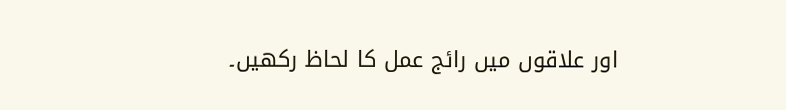اور علاقوں میں رائج عمل کا لحاظ رکھیں۔